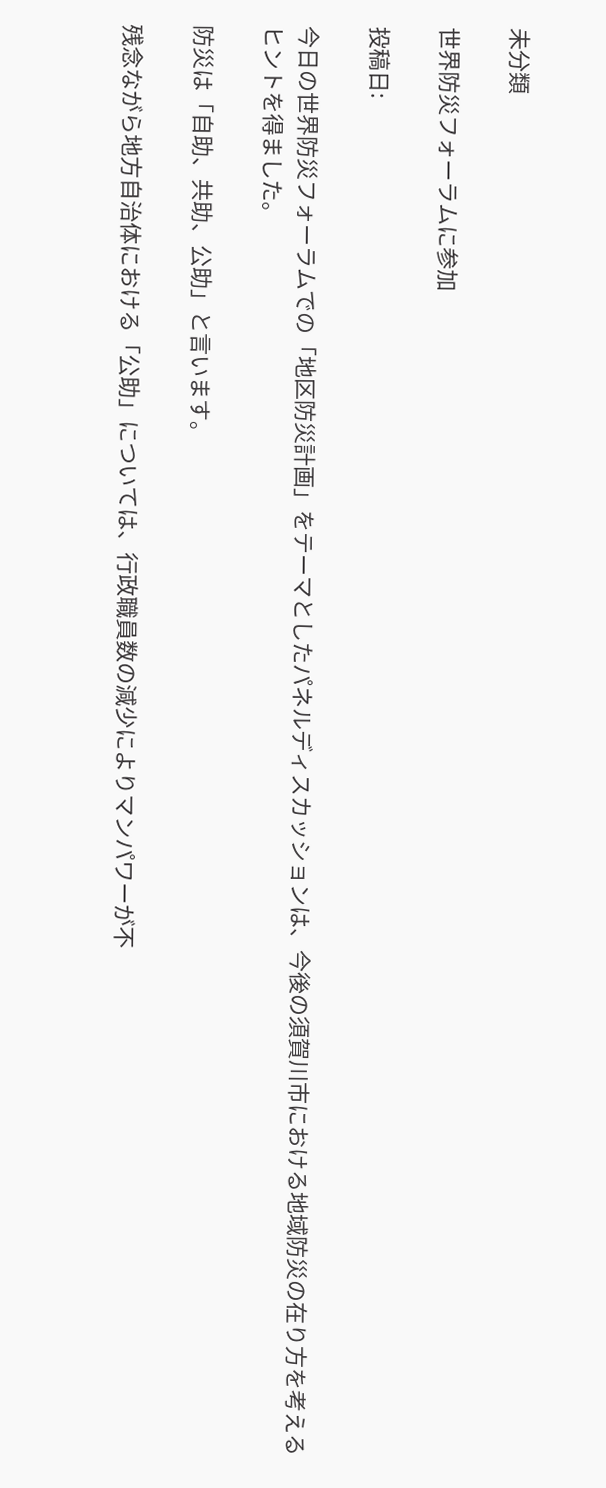未分類

世界防災フォーラムに参加

投稿日:

今日の世界防災フォーラムでの「地区防災計画」をテーマとしたパネルディスカッションは、今後の須賀川市における地域防災の在り方を考えるヒントを得ました。

防災は「自助、共助、公助」と言います。

残念ながら地方自治体における「公助」については、行政職員数の減少によりマンパワーが不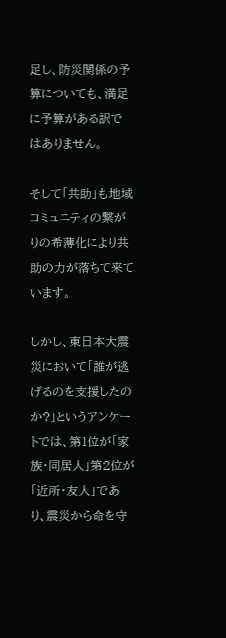足し、防災関係の予算についても、満足に予算がある訳ではありません。

そして「共助」も地域コミュニティの繋がりの希薄化により共助の力が落ちて来ています。

しかし、東日本大震災において「誰が逃げるのを支援したのか?」というアンケートでは、第1位が「家族・同居人」第2位が「近所・友人」であり、震災から命を守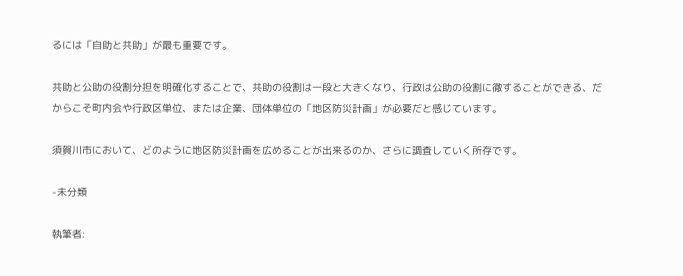るには「自助と共助」が最も重要です。

共助と公助の役割分担を明確化することで、共助の役割は一段と大きくなり、行政は公助の役割に徹することができる、だからこそ町内会や行政区単位、または企業、団体単位の「地区防災計画」が必要だと感じています。

須賀川市において、どのように地区防災計画を広めることが出来るのか、さらに調査していく所存です。

-未分類

執筆者: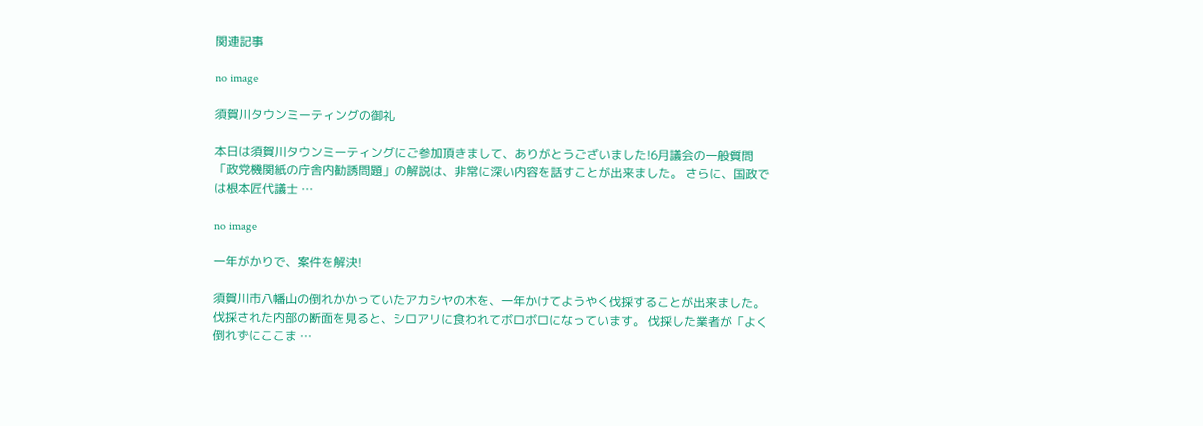関連記事

no image

須賀川タウンミーティングの御礼

本日は須賀川タウンミーティングにご参加頂きまして、ありがとうございました!6月議会の一般質問「政党機関紙の庁舎内勧誘問題」の解説は、非常に深い内容を話すことが出来ました。 さらに、国政では根本匠代議士 …

no image

一年がかりで、案件を解決!

須賀川市八幡山の倒れかかっていたアカシヤの木を、一年かけてようやく伐採することが出来ました。伐採された内部の断面を見ると、シロアリに食われてボロボロになっています。 伐採した業者が「よく倒れずにここま …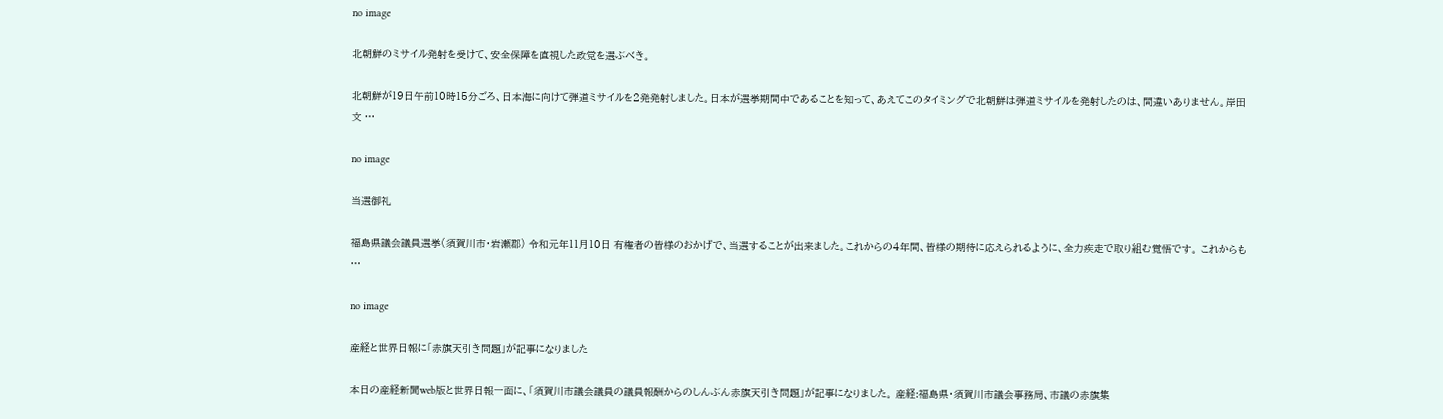no image

北朝鮮のミサイル発射を受けて、安全保障を直視した政党を選ぶべき。

北朝鮮が19日午前10時15分ごろ、日本海に向けて弾道ミサイルを2発発射しました。日本が選挙期間中であることを知って、あえてこのタイミングで北朝鮮は弾道ミサイルを発射したのは、間違いありません。岸田文 …

no image

当選御礼

福島県議会議員選挙(須賀川市・岩瀬郡) 令和元年11月10日 有権者の皆様のおかげで、当選することが出来ました。これからの4年間、皆様の期待に応えられるように、全力疾走で取り組む覚悟です。 これからも …

no image

産経と世界日報に「赤旗天引き問題」が記事になりました

本日の産経新聞web版と世界日報一面に、「須賀川市議会議員の議員報酬からのしんぶん赤旗天引き問題」が記事になりました。 産経:福島県・須賀川市議会事務局、市議の赤旗集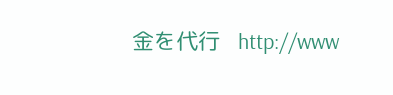金を代行   http://www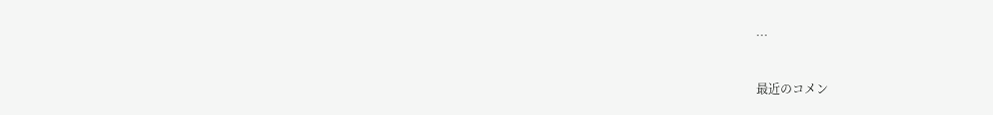…

最近のコメン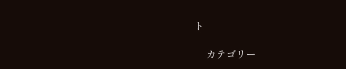ト

    カテゴリー